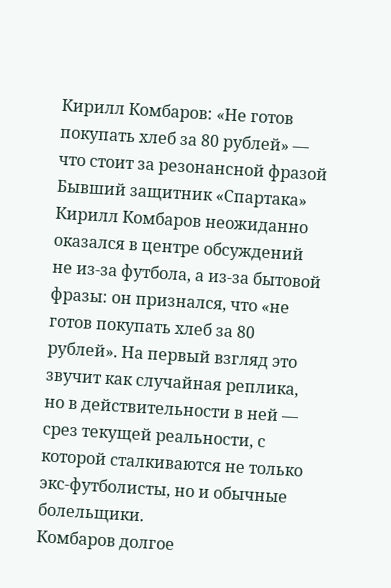Кирилл Комбаров: «Не готов покупать хлеб за 80 рублей» — что стоит за резонансной фразой
Бывший защитник «Спартака» Кирилл Комбаров неожиданно оказался в центре обсуждений не из‑за футбола, а из‑за бытовой фразы: он признался, что «не готов покупать хлеб за 80 рублей». На первый взгляд это звучит как случайная реплика, но в действительности в ней — срез текущей реальности, с которой сталкиваются не только экс-футболисты, но и обычные болельщики.
Комбаров долгое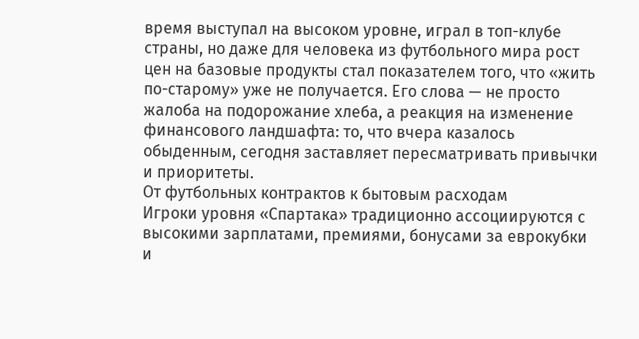время выступал на высоком уровне, играл в топ-клубе страны, но даже для человека из футбольного мира рост цен на базовые продукты стал показателем того, что «жить по-старому» уже не получается. Его слова — не просто жалоба на подорожание хлеба, а реакция на изменение финансового ландшафта: то, что вчера казалось обыденным, сегодня заставляет пересматривать привычки и приоритеты.
От футбольных контрактов к бытовым расходам
Игроки уровня «Спартака» традиционно ассоциируются с высокими зарплатами, премиями, бонусами за еврокубки и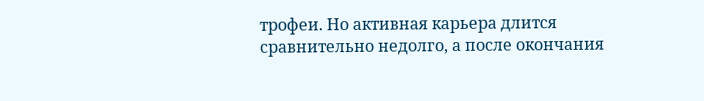трофеи. Но активная карьера длится сравнительно недолго, а после окончания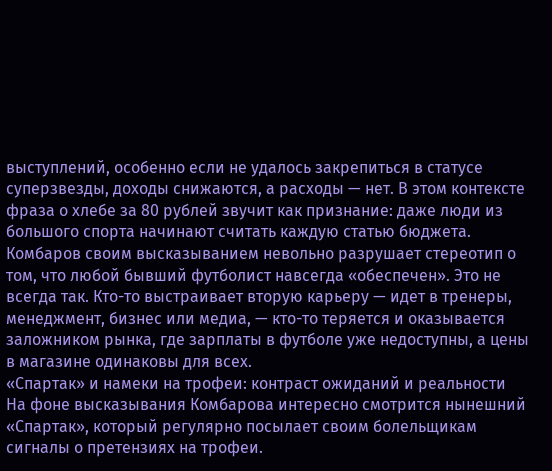выступлений, особенно если не удалось закрепиться в статусе суперзвезды, доходы снижаются, а расходы — нет. В этом контексте фраза о хлебе за 80 рублей звучит как признание: даже люди из большого спорта начинают считать каждую статью бюджета.
Комбаров своим высказыванием невольно разрушает стереотип о том, что любой бывший футболист навсегда «обеспечен». Это не всегда так. Кто-то выстраивает вторую карьеру — идет в тренеры, менеджмент, бизнес или медиа, — кто-то теряется и оказывается заложником рынка, где зарплаты в футболе уже недоступны, а цены в магазине одинаковы для всех.
«Спартак» и намеки на трофеи: контраст ожиданий и реальности
На фоне высказывания Комбарова интересно смотрится нынешний «Спартак», который регулярно посылает своим болельщикам сигналы о претензиях на трофеи.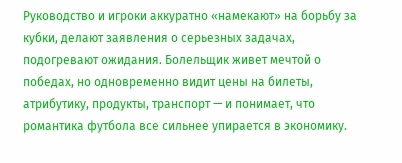Руководство и игроки аккуратно «намекают» на борьбу за кубки, делают заявления о серьезных задачах, подогревают ожидания. Болельщик живет мечтой о победах, но одновременно видит цены на билеты, атрибутику, продукты, транспорт — и понимает, что романтика футбола все сильнее упирается в экономику.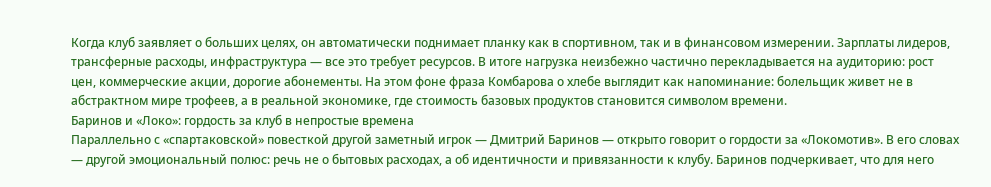Когда клуб заявляет о больших целях, он автоматически поднимает планку как в спортивном, так и в финансовом измерении. Зарплаты лидеров, трансферные расходы, инфраструктура — все это требует ресурсов. В итоге нагрузка неизбежно частично перекладывается на аудиторию: рост цен, коммерческие акции, дорогие абонементы. На этом фоне фраза Комбарова о хлебе выглядит как напоминание: болельщик живет не в абстрактном мире трофеев, а в реальной экономике, где стоимость базовых продуктов становится символом времени.
Баринов и «Локо»: гордость за клуб в непростые времена
Параллельно с «спартаковской» повесткой другой заметный игрок — Дмитрий Баринов — открыто говорит о гордости за «Локомотив». В его словах — другой эмоциональный полюс: речь не о бытовых расходах, а об идентичности и привязанности к клубу. Баринов подчеркивает, что для него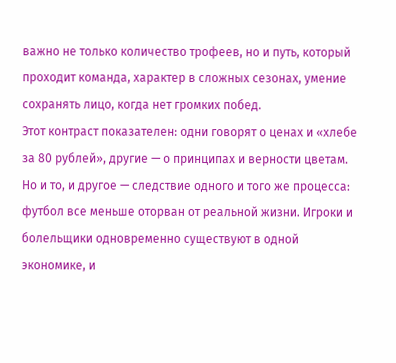важно не только количество трофеев, но и путь, который проходит команда, характер в сложных сезонах, умение сохранять лицо, когда нет громких побед.
Этот контраст показателен: одни говорят о ценах и «хлебе за 80 рублей», другие — о принципах и верности цветам. Но и то, и другое — следствие одного и того же процесса: футбол все меньше оторван от реальной жизни. Игроки и болельщики одновременно существуют в одной экономике, и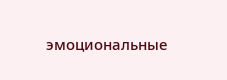эмоциональные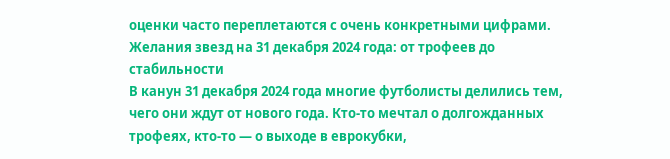оценки часто переплетаются с очень конкретными цифрами.
Желания звезд на 31 декабря 2024 года: от трофеев до стабильности
В канун 31 декабря 2024 года многие футболисты делились тем, чего они ждут от нового года. Кто-то мечтал о долгожданных трофеях, кто-то — о выходе в еврокубки,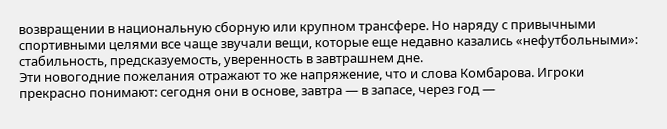возвращении в национальную сборную или крупном трансфере. Но наряду с привычными спортивными целями все чаще звучали вещи, которые еще недавно казались «нефутбольными»: стабильность, предсказуемость, уверенность в завтрашнем дне.
Эти новогодние пожелания отражают то же напряжение, что и слова Комбарова. Игроки прекрасно понимают: сегодня они в основе, завтра — в запасе, через год —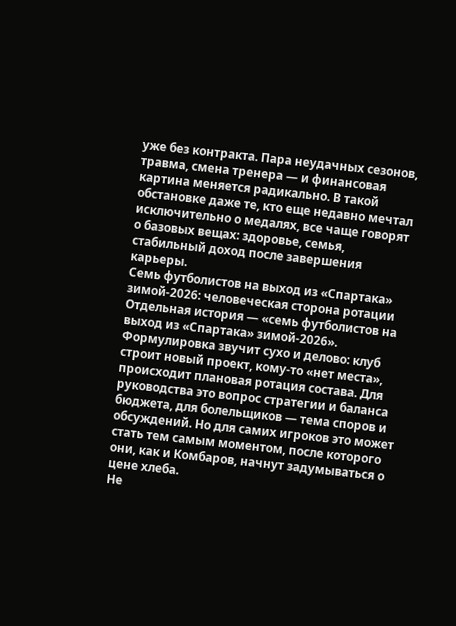уже без контракта. Пара неудачных сезонов, травма, смена тренера — и финансовая картина меняется радикально. В такой обстановке даже те, кто еще недавно мечтал исключительно о медалях, все чаще говорят о базовых вещах: здоровье, семья, стабильный доход после завершения карьеры.
Семь футболистов на выход из «Спартака» зимой‑2026: человеческая сторона ротации
Отдельная история — «семь футболистов на выход из «Спартака» зимой‑2026». Формулировка звучит сухо и делово: клуб строит новый проект, кому‑то «нет места», происходит плановая ротация состава. Для руководства это вопрос стратегии и баланса бюджета, для болельщиков — тема споров и обсуждений. Но для самих игроков это может стать тем самым моментом, после которого они, как и Комбаров, начнут задумываться о цене хлеба.
Не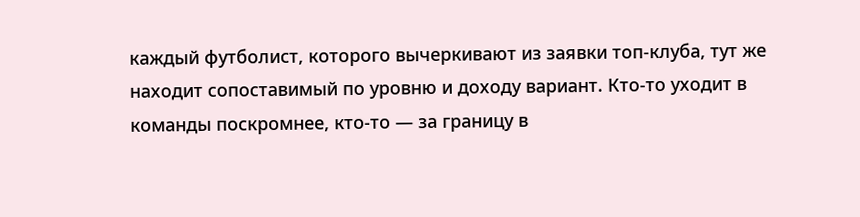каждый футболист, которого вычеркивают из заявки топ-клуба, тут же находит сопоставимый по уровню и доходу вариант. Кто-то уходит в команды поскромнее, кто-то — за границу в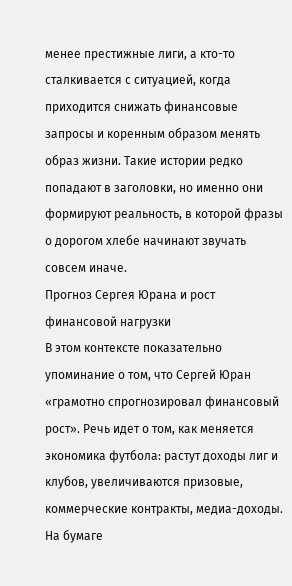менее престижные лиги, а кто-то сталкивается с ситуацией, когда приходится снижать финансовые запросы и коренным образом менять образ жизни. Такие истории редко попадают в заголовки, но именно они формируют реальность, в которой фразы о дорогом хлебе начинают звучать совсем иначе.
Прогноз Сергея Юрана и рост финансовой нагрузки
В этом контексте показательно упоминание о том, что Сергей Юран «грамотно спрогнозировал финансовый рост». Речь идет о том, как меняется экономика футбола: растут доходы лиг и клубов, увеличиваются призовые, коммерческие контракты, медиа-доходы. На бумаге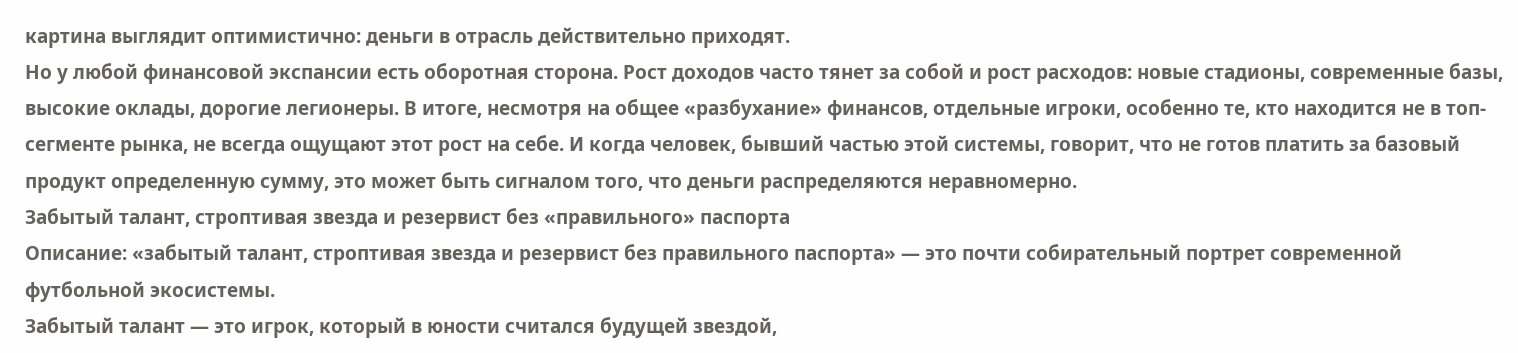картина выглядит оптимистично: деньги в отрасль действительно приходят.
Но у любой финансовой экспансии есть оборотная сторона. Рост доходов часто тянет за собой и рост расходов: новые стадионы, современные базы, высокие оклады, дорогие легионеры. В итоге, несмотря на общее «разбухание» финансов, отдельные игроки, особенно те, кто находится не в топ-сегменте рынка, не всегда ощущают этот рост на себе. И когда человек, бывший частью этой системы, говорит, что не готов платить за базовый продукт определенную сумму, это может быть сигналом того, что деньги распределяются неравномерно.
Забытый талант, строптивая звезда и резервист без «правильного» паспорта
Описание: «забытый талант, строптивая звезда и резервист без правильного паспорта» — это почти собирательный портрет современной футбольной экосистемы.
Забытый талант — это игрок, который в юности считался будущей звездой,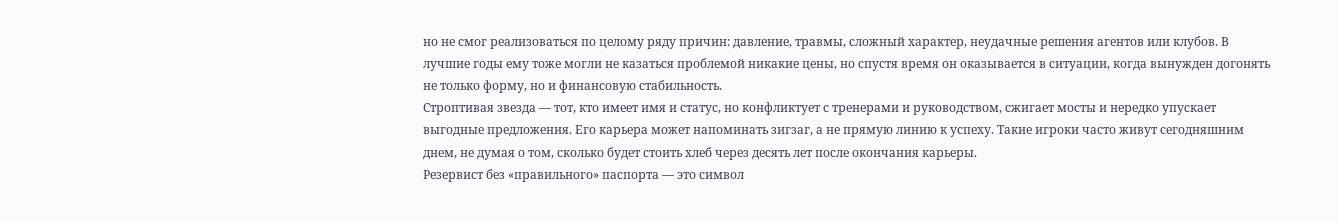но не смог реализоваться по целому ряду причин: давление, травмы, сложный характер, неудачные решения агентов или клубов. В лучшие годы ему тоже могли не казаться проблемой никакие цены, но спустя время он оказывается в ситуации, когда вынужден догонять не только форму, но и финансовую стабильность.
Строптивая звезда — тот, кто имеет имя и статус, но конфликтует с тренерами и руководством, сжигает мосты и нередко упускает выгодные предложения. Его карьера может напоминать зигзаг, а не прямую линию к успеху. Такие игроки часто живут сегодняшним днем, не думая о том, сколько будет стоить хлеб через десять лет после окончания карьеры.
Резервист без «правильного» паспорта — это символ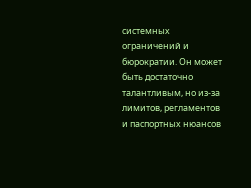системных ограничений и бюрократии. Он может быть достаточно талантливым, но из-за лимитов, регламентов и паспортных нюансов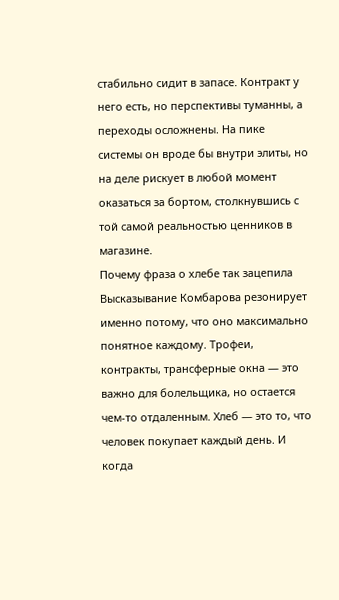стабильно сидит в запасе. Контракт у него есть, но перспективы туманны, а переходы осложнены. На пике системы он вроде бы внутри элиты, но на деле рискует в любой момент оказаться за бортом, столкнувшись с той самой реальностью ценников в магазине.
Почему фраза о хлебе так зацепила
Высказывание Комбарова резонирует именно потому, что оно максимально понятное каждому. Трофеи, контракты, трансферные окна — это важно для болельщика, но остается чем-то отдаленным. Хлеб — это то, что человек покупает каждый день. И когда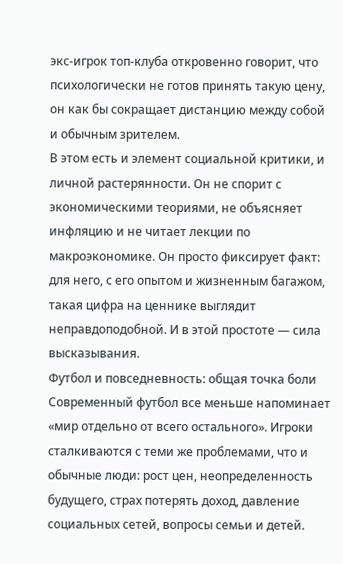экс-игрок топ-клуба откровенно говорит, что психологически не готов принять такую цену, он как бы сокращает дистанцию между собой и обычным зрителем.
В этом есть и элемент социальной критики, и личной растерянности. Он не спорит с экономическими теориями, не объясняет инфляцию и не читает лекции по макроэкономике. Он просто фиксирует факт: для него, с его опытом и жизненным багажом, такая цифра на ценнике выглядит неправдоподобной. И в этой простоте — сила высказывания.
Футбол и повседневность: общая точка боли
Современный футбол все меньше напоминает «мир отдельно от всего остального». Игроки сталкиваются с теми же проблемами, что и обычные люди: рост цен, неопределенность будущего, страх потерять доход, давление социальных сетей, вопросы семьи и детей.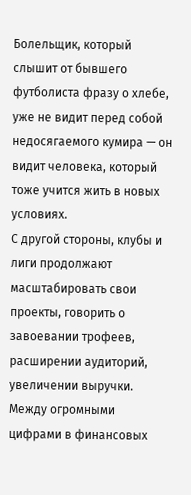Болельщик, который слышит от бывшего футболиста фразу о хлебе, уже не видит перед собой недосягаемого кумира — он видит человека, который тоже учится жить в новых условиях.
С другой стороны, клубы и лиги продолжают масштабировать свои проекты, говорить о завоевании трофеев, расширении аудиторий, увеличении выручки. Между огромными цифрами в финансовых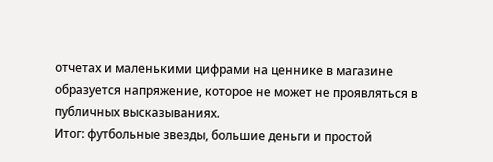отчетах и маленькими цифрами на ценнике в магазине образуется напряжение, которое не может не проявляться в публичных высказываниях.
Итог: футбольные звезды, большие деньги и простой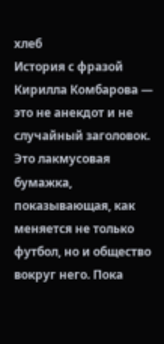хлеб
История с фразой Кирилла Комбарова — это не анекдот и не случайный заголовок. Это лакмусовая бумажка, показывающая, как меняется не только футбол, но и общество вокруг него. Пока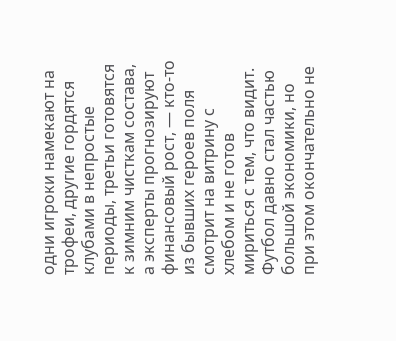одни игроки намекают на трофеи, другие гордятся клубами в непростые периоды, третьи готовятся к зимним чисткам состава, а эксперты прогнозируют финансовый рост, — кто-то из бывших героев поля смотрит на витрину с хлебом и не готов мириться с тем, что видит.
Футбол давно стал частью большой экономики, но при этом окончательно не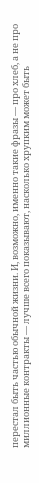перестал быть частью обычной жизни. И, возможно, именно такие фразы — про хлеб, а не про миллионные контракты — лучше всего показывают, насколько хрупким может быть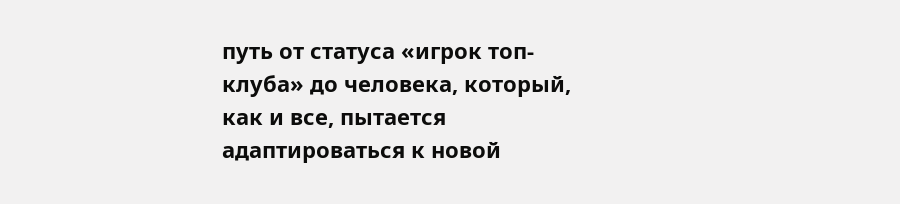путь от статуса «игрок топ-клуба» до человека, который, как и все, пытается адаптироваться к новой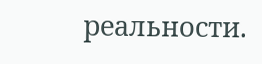реальности.